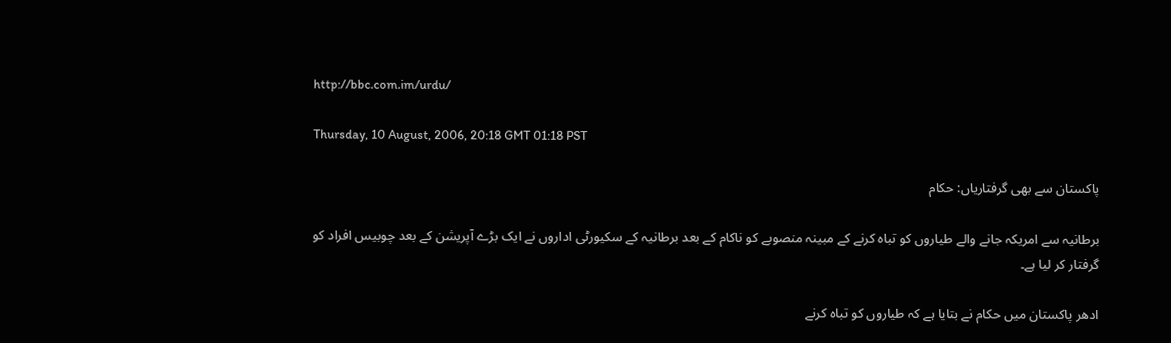http://bbc.com.im/urdu/

Thursday, 10 August, 2006, 20:18 GMT 01:18 PST

پاکستان سے بھی گرفتاریاں: حکام

برطانیہ سے امریکہ جانے والے طیاروں کو تباہ کرنے کے مبینہ منصوبے کو ناکام کے بعد برطانیہ کے سکیورٹی اداروں نے ایک بڑے آپریشن کے بعد چوبیس افراد کو گرفتار کر لیا ہے۔

ادھر پاکستان میں حکام نے بتایا ہے کہ طیاروں کو تباہ کرنے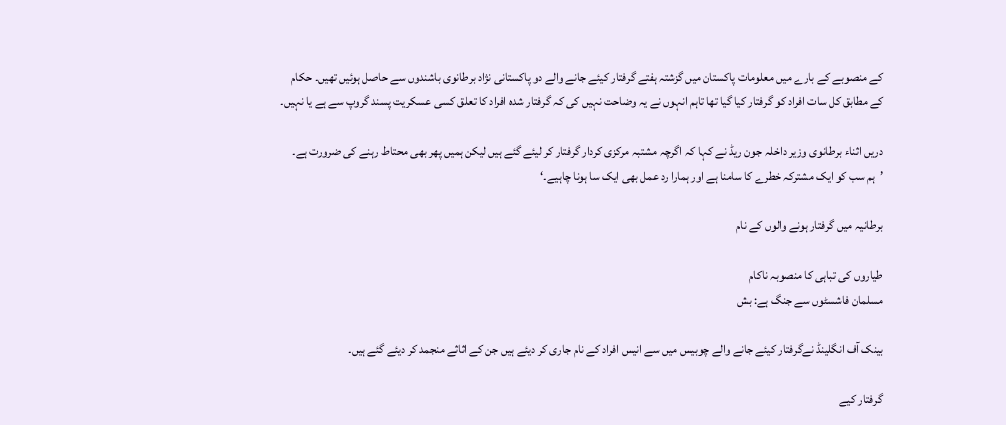کے منصوبے کے بارے میں معلومات پاکستان میں گزشتہ ہفتے گرفتار کیئے جانے والے دو پاکستانی نژاد برطانوی باشندوں سے حاصل ہوئیں تھیں۔ حکام کے مطابق کل سات افراد کو گرفتار کیا گیا تھا تاہم انہوں نے یہ وضاحت نہیں کی کہ گرفتار شدہ افراد کا تعلق کسی عسکریت پسند گروپ سے ہے یا نہیں۔

دریں اثناء برطانوی وزیر داخلہ جون ریڈ نے کہا کہ اگرچہ مشتبہ مرکزی کردار گرفتار کر لیئے گئے ہیں لیکن ہمیں پھر بھی محتاط رہنے کی ضرورت ہے۔ ’ہم سب کو ایک مشترکہ خطرے کا سامنا ہے اور ہمارا رد عمل بھی ایک سا ہونا چاہیے۔‘

برطانیہ میں گرفتار ہونے والوں کے نام

طیاروں کی تباہی کا منصوبہ ناکام
مسلمان فاشسٹوں سے جنگ ہے: بش

بینک آف انگلینڈ نےگرفتار کیئے جانے والے چوبیس میں سے انیس افراد کے نام جاری کر دیئے ہیں جن کے اثاثے منجمد کر دیئے گئے ہیں۔

گرفتار کیے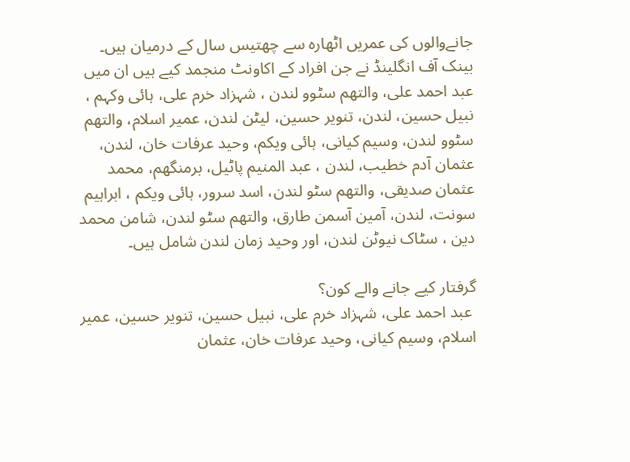جانےوالوں کی عمریں اٹھارہ سے چھتیس سال کے درمیان ہیں۔ بینک آف انگلینڈ نے جن افراد کے اکاونٹ منجمد کیے ہیں ان میں عبد احمد علی، والتھم سٹوو لندن ، شہزاد خرم علی، ہائی وکہم ، نبیل حسین، لندن، تنویر حسین، لیٹن لندن، عمیر اسلام، والتھم سٹوو لندن، وسیم کیانی، ہائی ویکم، وحید عرفات خان، لندن، عثمان آدم خطیب، لندن ، عبد المنیم پاٹیل، برمنگھم، محمد عثمان صدیقی، والتھم سٹو لندن، اسد سرور، ہائی ویکم ، ابراہیم سونت، لندن، آمین آسمن طارق، والتھم سٹو لندن، شامن محمد دین ، سٹاک نیوٹن لندن، اور وحید زمان لندن شامل ہیں۔

گرفتار کیے جانے والے کون؟
 عبد احمد علی، شہزاد خرم علی، نبیل حسین، تنویر حسین، عمیر اسلام، وسیم کیانی، وحید عرفات خان، عثمان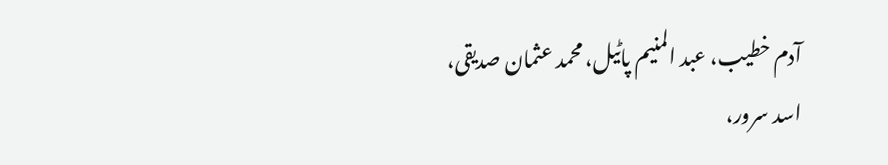آدم خطیب، عبد المنیم پاٹیل، محمد عثمان صدیقی، اسد سرور،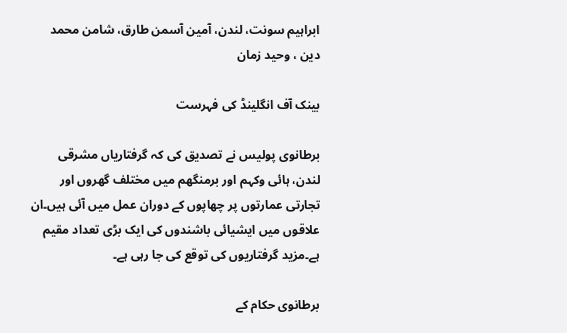ابراہیم سونت، لندن، آمین آسمن طارق، شامن محمد دین ، وحید زمان

بینک آف انگلینڈ کی فہرست

برطانوی پولیس نے تصدیق کی کہ گرفتاریاں مشرقی لندن، ہائی وکہم اور برمنگھم میں مختلف گھروں اور تجارتی عمارتوں پر چھاپوں کے دوران عمل میں آئی ہیں۔ان علاقوں میں ایشیائی باشندوں کی ایک بڑی تعداد مقیم ہے۔مزید گرفتاریوں کی توقع کی جا رہی ہے۔

برطانوی حکام کے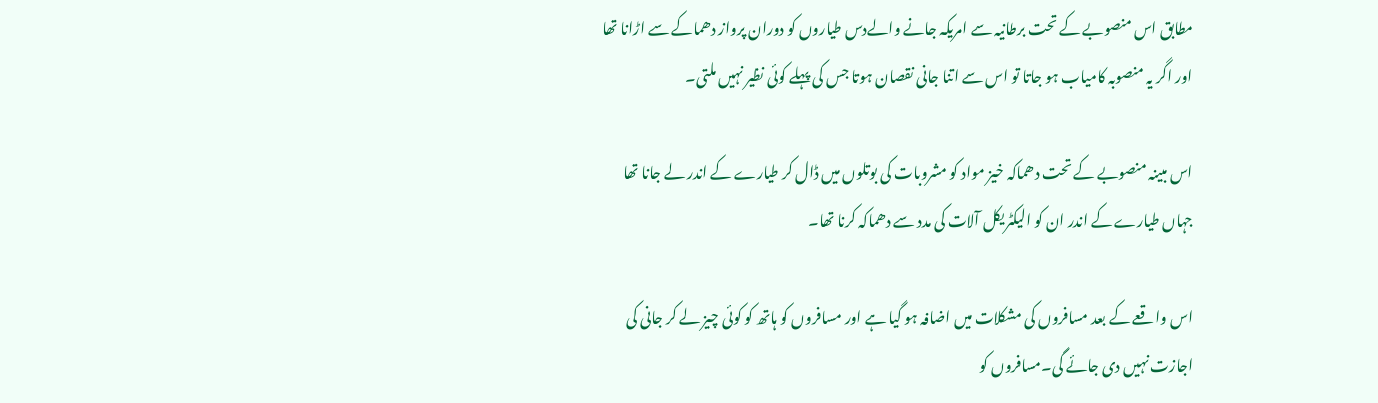مطابق اس منصوبے کے تحت برطانیہ سے امریکہ جانے والےدس طیاروں کو دوران پرواز دھماکے سے اڑانا تھا اور اگر یہ منصوبہ کامیاب ہو جاتا تو اس سے اتنا جانی نقصان ہوتا جس کی پہلے کوئی نظیر نہیں ملتی۔

اس مبینہ منصوبے کے تحت دھماکہ خیز مواد کو مشروبات کی بوتلوں میں ڈال کر طیارے کے اندر لے جانا تھا جہاں طیارے کے اندر ان کو الیکٹریکل آلات کی مدد سے دھماکہ کرنا تھا۔

اس واقعے کے بعد مسافروں کی مشکلات میں اضافہ ہو گیا ہے اور مسافروں کو ہاتھ کو کوئی چیز لے کر جانی کی اجازت نہیں دی جائے گی۔مسافروں کو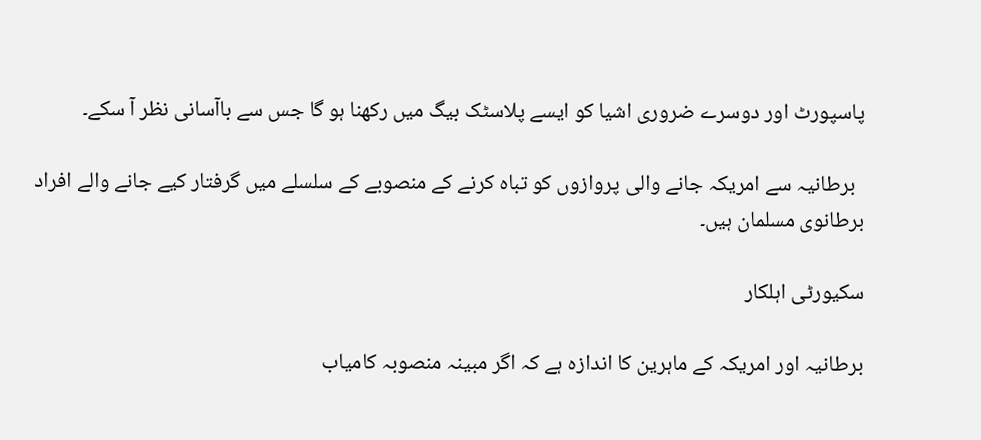پاسپورٹ اور دوسرے ضروری اشیا کو ایسے پلاسٹک بیگ میں رکھنا ہو گا جس سے باآسانی نظر آ سکے۔

  برطانیہ سے امریکہ جانے والی پروازوں کو تباہ کرنے کے منصوبے کے سلسلے میں گرفتار کیے جانے والے افراد برطانوی مسلمان ہیں۔

سکیورٹی اہلکار

برطانیہ اور امریکہ کے ماہرین کا اندازہ ہے کہ اگر مبینہ منصوبہ کامیاب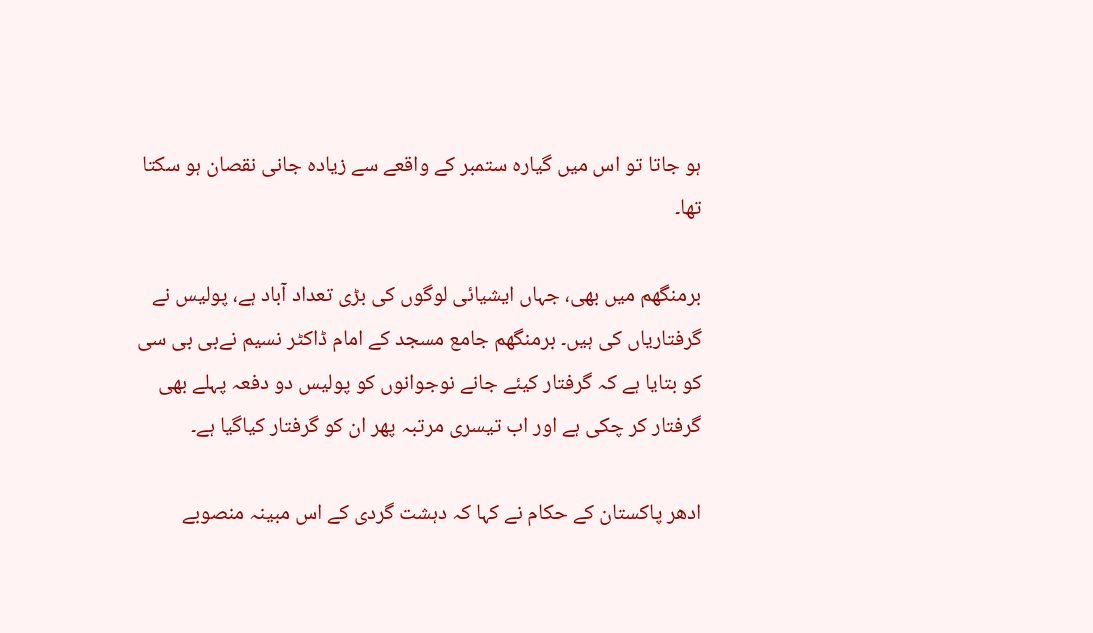ہو جاتا تو اس میں گیارہ ستمبر کے واقعے سے زیادہ جانی نقصان ہو سکتا تھا۔

برمنگھم میں بھی، جہاں ایشیائی لوگوں کی بڑی تعداد آباد ہے، پولیس نے گرفتاریاں کی ہیں۔ برمنگھم جامع مسجد کے امام ڈاکٹر نسیم نےبی بی سی کو بتایا ہے کہ گرفتار کیئے جانے نوجوانوں کو پولیس دو دفعہ پہلے بھی گرفتار کر چکی ہے اور اب تیسری مرتبہ پھر ان کو گرفتار کیاگیا ہے۔

ادھر پاکستان کے حکام نے کہا کہ دہشت گردی کے اس مبینہ منصوبے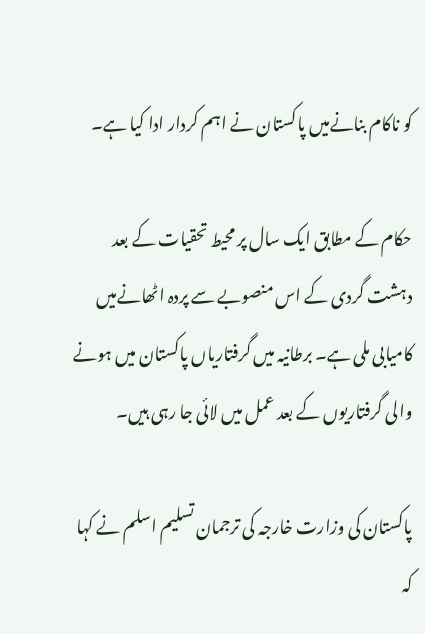کو ناکام بنانےمیں پاکستان نے اہم کردار ادا کیا ہے۔

حکام کے مطابق ایک سال پر محیط تحقیات کے بعد دہشت گردی کے اس منصوبے سے پردہ اٹھانےمیں کامیابی ملی ہے۔ برطانیہ میں گرفتاریاں پاکستان میں ہونے والی گرفتاریوں کے بعد عمل میں لائی جا رہی ہیں۔

پاکستان کی وزارت خارجہ کی ترجمان تسلیم اسلم نے کہا کہ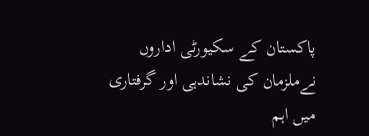پاکستان کے سکیورٹی اداروں نےملزمان کی نشاندہی اور گرفتاری میں اہم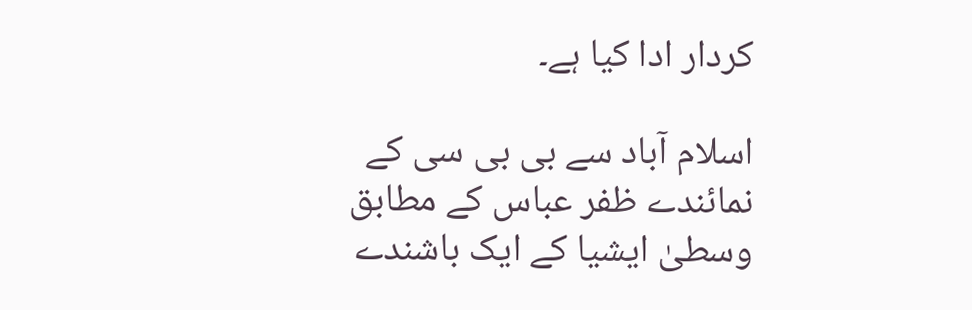کردار ادا کیا ہے۔

اسلام آباد سے بی بی سی کے نمائندے ظفر عباس کے مطابق وسطیٰ ایشیا کے ایک باشندے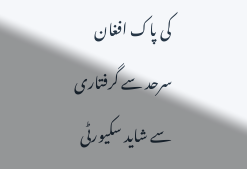کی پاک افغان سرحد سے گرفتاری سے شاید سکیورٹی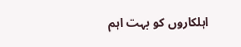اہلکاروں کو بہت اہم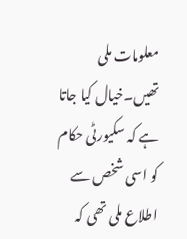معلومات ملی تھیں۔خیال کیا جاتا ہے کہ سکیورٹی حکام کو اسی شخص سے اطلاع ملی تھی کہ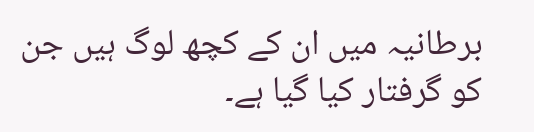برطانیہ میں ان کے کچھ لوگ ہیں جن کو گرفتار کیا گیا ہے۔